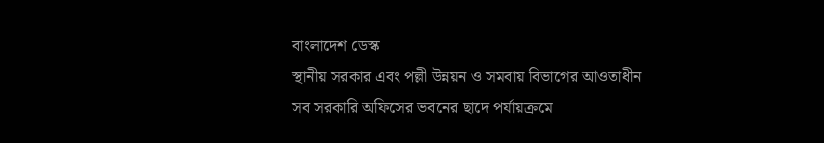বাংলাদেশ ডেস্ক
স্থানীয় সরকার এবং পল্লী উন্নয়ন ও সমবায় বিভাগের আওতাধীন সব সরকারি অফিসের ভবনের ছাদে পর্যায়ক্রমে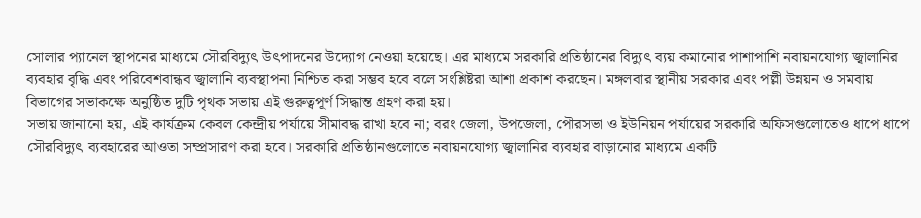সোলার প্যানেল স্থাপনের মাধ্যমে সৌরবিদ্যুৎ উৎপাদনের উদ্যোগ নেওয়া হয়েছে। এর মাধ্যমে সরকারি প্রতিষ্ঠানের বিদ্যুৎ ব্যয় কমানোর পাশাপাশি নবায়নযোগ্য জ্বালানির ব্যবহার বৃদ্ধি এবং পরিবেশবান্ধব জ্বালানি ব্যবস্থাপনা নিশ্চিত করা সম্ভব হবে বলে সংশ্লিষ্টরা আশা প্রকাশ করছেন। মঙ্গলবার স্থানীয় সরকার এবং পল্লী উন্নয়ন ও সমবায় বিভাগের সভাকক্ষে অনুষ্ঠিত দুটি পৃথক সভায় এই গুরুত্বপূর্ণ সিদ্ধান্ত গ্রহণ করা হয়।
সভায় জানানো হয়, এই কার্যক্রম কেবল কেন্দ্রীয় পর্যায়ে সীমাবদ্ধ রাখা হবে না; বরং জেলা, উপজেলা, পৌরসভা ও ইউনিয়ন পর্যায়ের সরকারি অফিসগুলোতেও ধাপে ধাপে সৌরবিদ্যুৎ ব্যবহারের আওতা সম্প্রসারণ করা হবে। সরকারি প্রতিষ্ঠানগুলোতে নবায়নযোগ্য জ্বালানির ব্যবহার বাড়ানোর মাধ্যমে একটি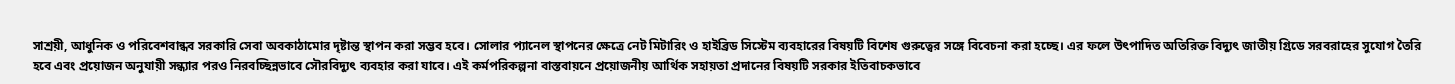সাশ্রয়ী, আধুনিক ও পরিবেশবান্ধব সরকারি সেবা অবকাঠামোর দৃষ্টান্ত স্থাপন করা সম্ভব হবে। সোলার প্যানেল স্থাপনের ক্ষেত্রে নেট মিটারিং ও হাইব্রিড সিস্টেম ব্যবহারের বিষয়টি বিশেষ গুরুত্বের সঙ্গে বিবেচনা করা হচ্ছে। এর ফলে উৎপাদিত অতিরিক্ত বিদ্যুৎ জাতীয় গ্রিডে সরবরাহের সুযোগ তৈরি হবে এবং প্রয়োজন অনুযায়ী সন্ধ্যার পরও নিরবচ্ছিন্নভাবে সৌরবিদ্যুৎ ব্যবহার করা যাবে। এই কর্মপরিকল্পনা বাস্তবায়নে প্রয়োজনীয় আর্থিক সহায়তা প্রদানের বিষয়টি সরকার ইতিবাচকভাবে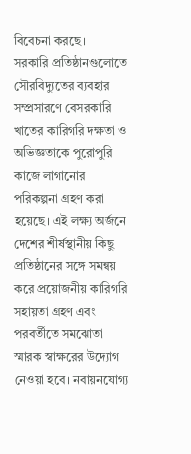বিবেচনা করছে।
সরকারি প্রতিষ্ঠানগুলোতে সৌরবিদ্যুতের ব্যবহার সম্প্রসারণে বেসরকারি খাতের কারিগরি দক্ষতা ও অভিজ্ঞতাকে পুরোপুরি কাজে লাগানোর পরিকল্পনা গ্রহণ করা হয়েছে। এই লক্ষ্য অর্জনে দেশের শীর্ষস্থানীয় কিছু প্রতিষ্ঠানের সঙ্গে সমন্বয় করে প্রয়োজনীয় কারিগরি সহায়তা গ্রহণ এবং পরবর্তীতে সমঝোতা স্মারক স্বাক্ষরের উদ্যোগ নেওয়া হবে। নবায়নযোগ্য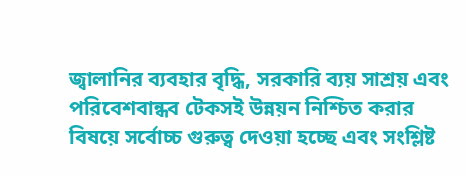জ্বালানির ব্যবহার বৃদ্ধি, সরকারি ব্যয় সাশ্রয় এবং পরিবেশবান্ধব টেকসই উন্নয়ন নিশ্চিত করার বিষয়ে সর্বোচ্চ গুরুত্ব দেওয়া হচ্ছে এবং সংশ্লিষ্ট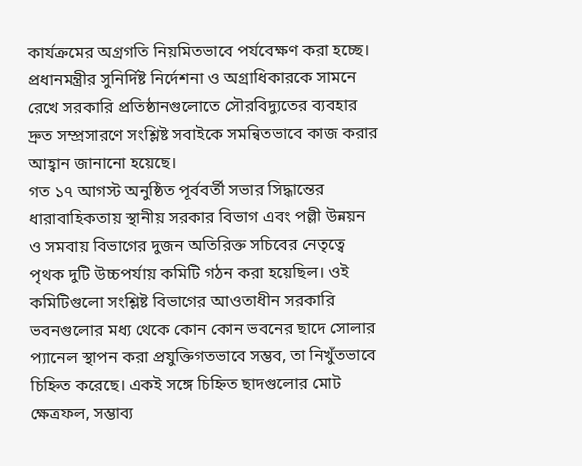কার্যক্রমের অগ্রগতি নিয়মিতভাবে পর্যবেক্ষণ করা হচ্ছে। প্রধানমন্ত্রীর সুনির্দিষ্ট নির্দেশনা ও অগ্রাধিকারকে সামনে রেখে সরকারি প্রতিষ্ঠানগুলোতে সৌরবিদ্যুতের ব্যবহার দ্রুত সম্প্রসারণে সংশ্লিষ্ট সবাইকে সমন্বিতভাবে কাজ করার আহ্বান জানানো হয়েছে।
গত ১৭ আগস্ট অনুষ্ঠিত পূর্ববর্তী সভার সিদ্ধান্তের ধারাবাহিকতায় স্থানীয় সরকার বিভাগ এবং পল্লী উন্নয়ন ও সমবায় বিভাগের দুজন অতিরিক্ত সচিবের নেতৃত্বে পৃথক দুটি উচ্চপর্যায় কমিটি গঠন করা হয়েছিল। ওই কমিটিগুলো সংশ্লিষ্ট বিভাগের আওতাধীন সরকারি ভবনগুলোর মধ্য থেকে কোন কোন ভবনের ছাদে সোলার প্যানেল স্থাপন করা প্রযুক্তিগতভাবে সম্ভব, তা নিখুঁতভাবে চিহ্নিত করেছে। একই সঙ্গে চিহ্নিত ছাদগুলোর মোট ক্ষেত্রফল, সম্ভাব্য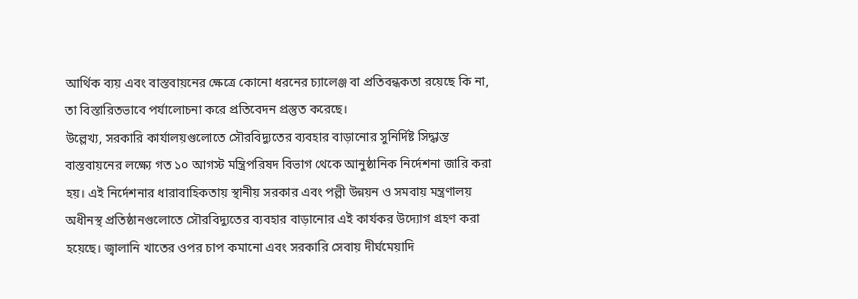আর্থিক ব্যয় এবং বাস্তবায়নের ক্ষেত্রে কোনো ধরনের চ্যালেঞ্জ বা প্রতিবন্ধকতা রয়েছে কি না, তা বিস্তারিতভাবে পর্যালোচনা করে প্রতিবেদন প্রস্তুত করেছে।
উল্লেখ্য, সরকারি কার্যালয়গুলোতে সৌরবিদ্যুতের ব্যবহার বাড়ানোর সুনির্দিষ্ট সিদ্ধান্ত বাস্তবায়নের লক্ষ্যে গত ১০ আগস্ট মন্ত্রিপরিষদ বিভাগ থেকে আনুষ্ঠানিক নির্দেশনা জারি করা হয়। এই নির্দেশনার ধারাবাহিকতায় স্থানীয় সরকার এবং পল্লী উন্নয়ন ও সমবায় মন্ত্রণালয় অধীনস্থ প্রতিষ্ঠানগুলোতে সৌরবিদ্যুতের ব্যবহার বাড়ানোর এই কার্যকর উদ্যোগ গ্রহণ করা হয়েছে। জ্বালানি খাতের ওপর চাপ কমানো এবং সরকারি সেবায় দীর্ঘমেয়াদি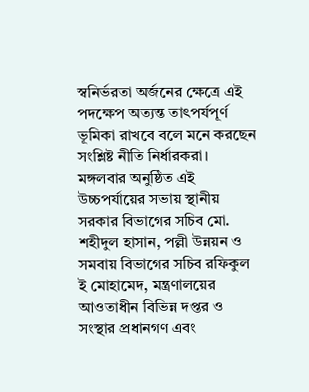স্বনির্ভরতা অর্জনের ক্ষেত্রে এই পদক্ষেপ অত্যন্ত তাৎপর্যপূর্ণ ভূমিকা রাখবে বলে মনে করছেন সংশ্লিষ্ট নীতি নির্ধারকরা।
মঙ্গলবার অনুষ্ঠিত এই উচ্চপর্যায়ের সভায় স্থানীয় সরকার বিভাগের সচিব মো. শহীদুল হাসান, পল্লী উন্নয়ন ও সমবায় বিভাগের সচিব রফিকুল ই মোহামেদ, মন্ত্রণালয়ের আওতাধীন বিভিন্ন দপ্তর ও সংস্থার প্রধানগণ এবং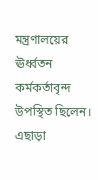মন্ত্রণালয়ের ঊর্ধ্বতন কর্মকর্তাবৃন্দ উপস্থিত ছিলেন। এছাড়া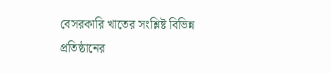বেসরকারি খাতের সংশ্লিষ্ট বিভিন্ন প্রতিষ্ঠানের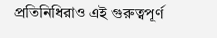প্রতিনিধিরাও এই গুরুত্বপূর্ণ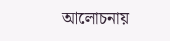আলোচনায়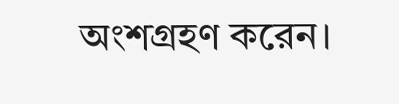অংশগ্রহণ করেন।